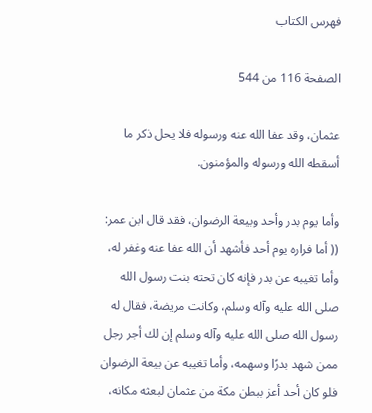فهرس الكتاب

الصفحة 116 من 544

عثمان، وقد عفا الله عنه ورسوله فلا يحل ذكر ما أسقطه الله ورسوله والمؤمنون.

وأما يوم بدر وأحد وبيعة الرضوان، فقد قال ابن عمر: (( أما فراره يوم أحد فأشهد أن الله عفا عنه وغفر له، وأما تغيبه عن بدر فإنه كان تحته بنت رسول الله صلى الله عليه وآله وسلم، وكانت مريضة، فقال له رسول الله صلى الله عليه وآله وسلم إن لك أجر رجل ممن شهد بدرًا وسهمه، وأما تغيبه عن بيعة الرضوان فلو كان أحد أعز ببطن مكة من عثمان لبعثه مكانه،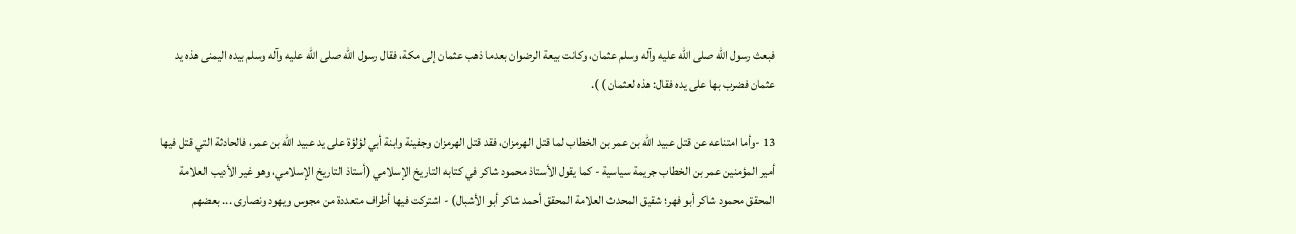فبعث رسول الله صلى الله عليه وآله وسلم عثمان، وكانت بيعة الرضوان بعدما ذهب عثمان إلى مكة، فقال رسول الله صلى الله عليه وآله وسلم بيده اليمنى هذه يد عثمان فضرب بها على يده فقال: هذه لعثمان ) ).

13 -وأما امتناعه عن قتل عبيد الله بن عمر بن الخطاب لما قتل الهرمزان، فقد قتل الهرمزان وجفينة وابنة أبي لؤلؤة على يد عبيد الله بن عمر، فالحادثة التي قتل فيها أمير المؤمنين عمر بن الخطاب جريمة سياسية - كما يقول الأستاذ محمود شاكر في كتابه التاريخ الإسلامي (أستاذ التاريخ الإسلامي، وهو غير الأديب العلامة المحقق محمود شاكر أبو فهر؛ شقيق المحدث العلامة المحقق أحمد شاكر أبو الأشبال) - اشتركت فيها أطراف متعددة من مجوس ويهود ونصارى ... بعضهم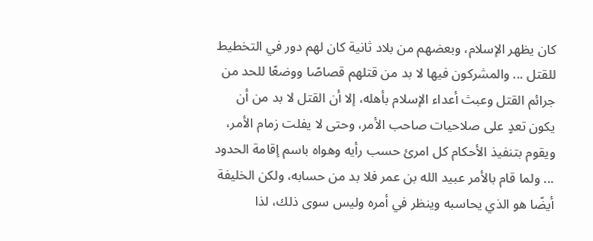كان يظهر الإسلام، وبعضهم من بلاد ثانية كان لهم دور في التخطيط للقتل ... والمشركون فيها لا بد من قتلهم قصاصًا ووضعًا للحد من جرائم القتل وعبث أعداء الإسلام بأهله، إلا أن القتل لا بد من أن يكون تعدٍ على صلاحيات صاحب الأمر، وحتى لا يفلت زمام الأمر، ويقوم بتنفيذ الأحكام كل امرئ حسب رأيه وهواه باسم إقامة الحدود ... ولما قام بالأمر عبيد الله بن عمر فلا بد من حسابه، ولكن الخليفة أيضًا هو الذي يحاسبه وينظر في أمره وليس سوى ذلك، لذا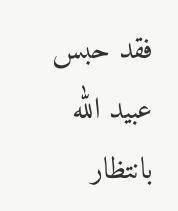فقد حبس عبيد الله بانتظار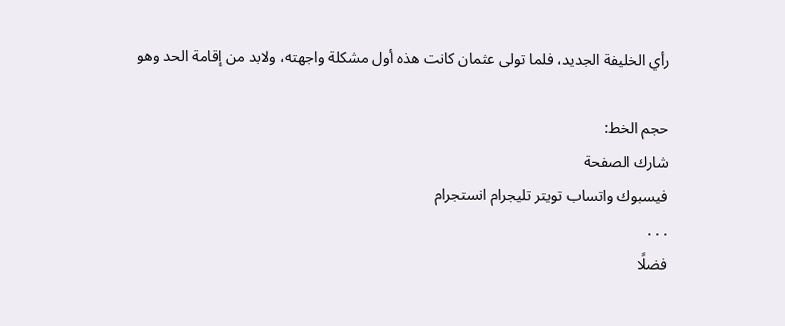رأي الخليفة الجديد، فلما تولى عثمان كانت هذه أول مشكلة واجهته، ولابد من إقامة الحد وهو

حجم الخط:
شارك الصفحة
فيسبوك واتساب تويتر تليجرام انستجرام
. . .
فضلًا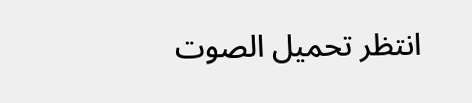انتظر تحميل الصوت